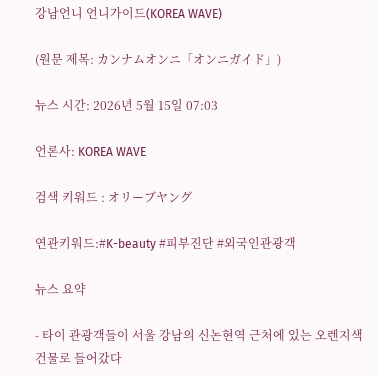강남언니 언니가이드(KOREA WAVE)

(원문 제목: カンナムオンニ「オンニガイド」)

뉴스 시간: 2026년 5월 15일 07:03

언론사: KOREA WAVE

검색 키워드 : オリーブヤング

연관키워드:#K-beauty #피부진단 #외국인관광객

뉴스 요약

- 타이 관광객들이 서울 강남의 신논현역 근처에 있는 오렌지색 건물로 들어갔다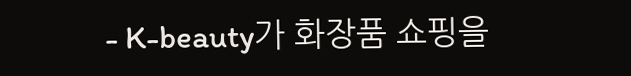- K-beauty가 화장품 쇼핑을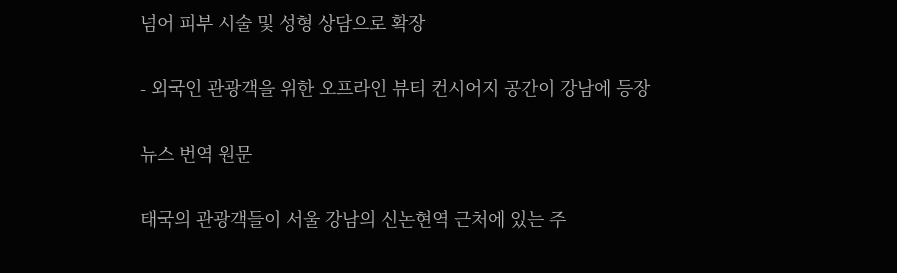넘어 피부 시술 및 성형 상담으로 확장

- 외국인 관광객을 위한 오프라인 뷰티 컨시어지 공간이 강남에 등장

뉴스 번역 원문

태국의 관광객들이 서울 강남의 신논현역 근처에 있는 주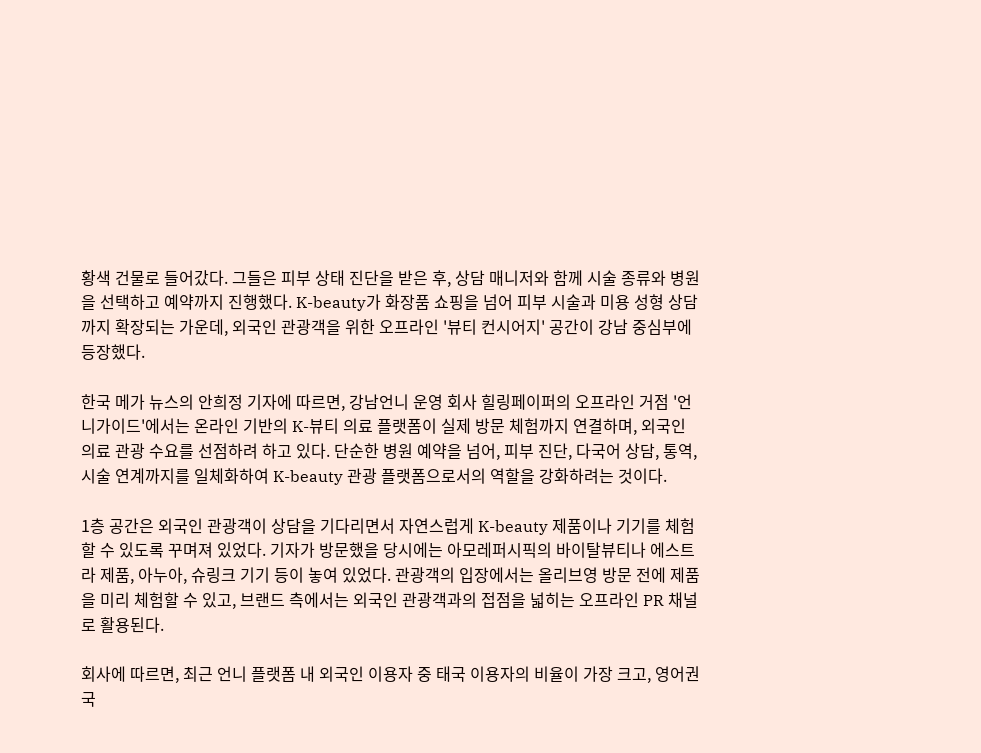황색 건물로 들어갔다. 그들은 피부 상태 진단을 받은 후, 상담 매니저와 함께 시술 종류와 병원을 선택하고 예약까지 진행했다. K-beauty가 화장품 쇼핑을 넘어 피부 시술과 미용 성형 상담까지 확장되는 가운데, 외국인 관광객을 위한 오프라인 '뷰티 컨시어지' 공간이 강남 중심부에 등장했다.

한국 메가 뉴스의 안희정 기자에 따르면, 강남언니 운영 회사 힐링페이퍼의 오프라인 거점 '언니가이드'에서는 온라인 기반의 K-뷰티 의료 플랫폼이 실제 방문 체험까지 연결하며, 외국인 의료 관광 수요를 선점하려 하고 있다. 단순한 병원 예약을 넘어, 피부 진단, 다국어 상담, 통역, 시술 연계까지를 일체화하여 K-beauty 관광 플랫폼으로서의 역할을 강화하려는 것이다.

1층 공간은 외국인 관광객이 상담을 기다리면서 자연스럽게 K-beauty 제품이나 기기를 체험할 수 있도록 꾸며져 있었다. 기자가 방문했을 당시에는 아모레퍼시픽의 바이탈뷰티나 에스트라 제품, 아누아, 슈링크 기기 등이 놓여 있었다. 관광객의 입장에서는 올리브영 방문 전에 제품을 미리 체험할 수 있고, 브랜드 측에서는 외국인 관광객과의 접점을 넓히는 오프라인 PR 채널로 활용된다.

회사에 따르면, 최근 언니 플랫폼 내 외국인 이용자 중 태국 이용자의 비율이 가장 크고, 영어권 국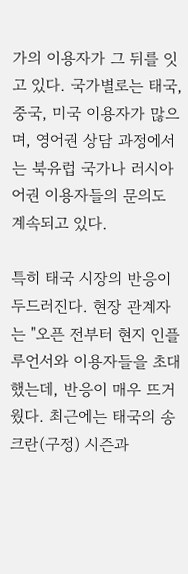가의 이용자가 그 뒤를 잇고 있다. 국가별로는 태국, 중국, 미국 이용자가 많으며, 영어권 상담 과정에서는 북유럽 국가나 러시아어권 이용자들의 문의도 계속되고 있다.

특히 태국 시장의 반응이 두드러진다. 현장 관계자는 "오픈 전부터 현지 인플루언서와 이용자들을 초대했는데, 반응이 매우 뜨거웠다. 최근에는 태국의 송크란(구정) 시즌과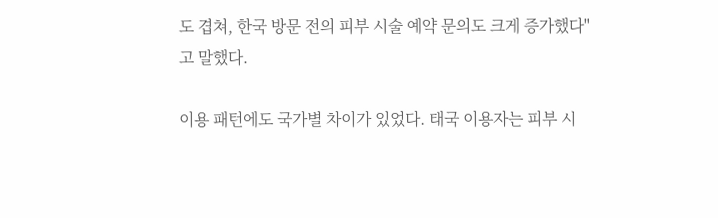도 겹쳐, 한국 방문 전의 피부 시술 예약 문의도 크게 증가했다"고 말했다.

이용 패턴에도 국가별 차이가 있었다. 태국 이용자는 피부 시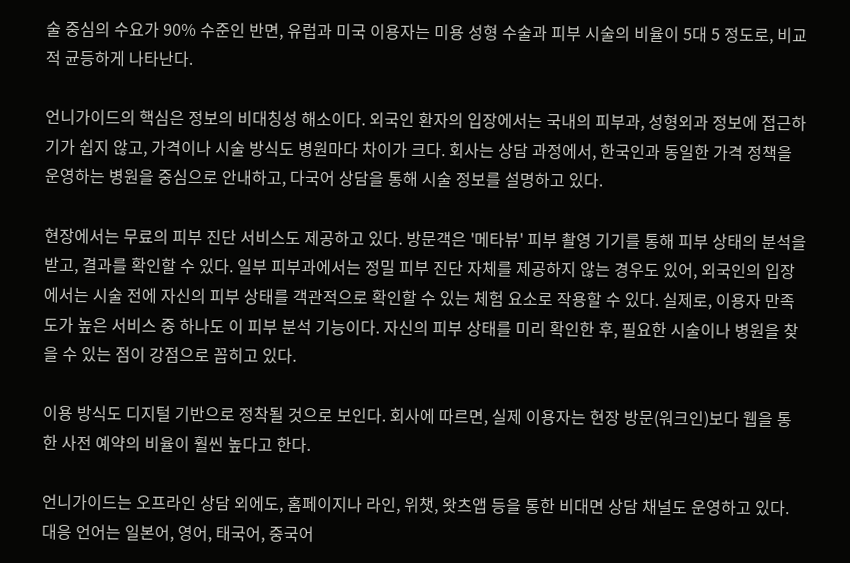술 중심의 수요가 90% 수준인 반면, 유럽과 미국 이용자는 미용 성형 수술과 피부 시술의 비율이 5대 5 정도로, 비교적 균등하게 나타난다.

언니가이드의 핵심은 정보의 비대칭성 해소이다. 외국인 환자의 입장에서는 국내의 피부과, 성형외과 정보에 접근하기가 쉽지 않고, 가격이나 시술 방식도 병원마다 차이가 크다. 회사는 상담 과정에서, 한국인과 동일한 가격 정책을 운영하는 병원을 중심으로 안내하고, 다국어 상담을 통해 시술 정보를 설명하고 있다.

현장에서는 무료의 피부 진단 서비스도 제공하고 있다. 방문객은 '메타뷰' 피부 촬영 기기를 통해 피부 상태의 분석을 받고, 결과를 확인할 수 있다. 일부 피부과에서는 정밀 피부 진단 자체를 제공하지 않는 경우도 있어, 외국인의 입장에서는 시술 전에 자신의 피부 상태를 객관적으로 확인할 수 있는 체험 요소로 작용할 수 있다. 실제로, 이용자 만족도가 높은 서비스 중 하나도 이 피부 분석 기능이다. 자신의 피부 상태를 미리 확인한 후, 필요한 시술이나 병원을 찾을 수 있는 점이 강점으로 꼽히고 있다.

이용 방식도 디지털 기반으로 정착될 것으로 보인다. 회사에 따르면, 실제 이용자는 현장 방문(워크인)보다 웹을 통한 사전 예약의 비율이 훨씬 높다고 한다.

언니가이드는 오프라인 상담 외에도, 홈페이지나 라인, 위챗, 왓츠앱 등을 통한 비대면 상담 채널도 운영하고 있다. 대응 언어는 일본어, 영어, 태국어, 중국어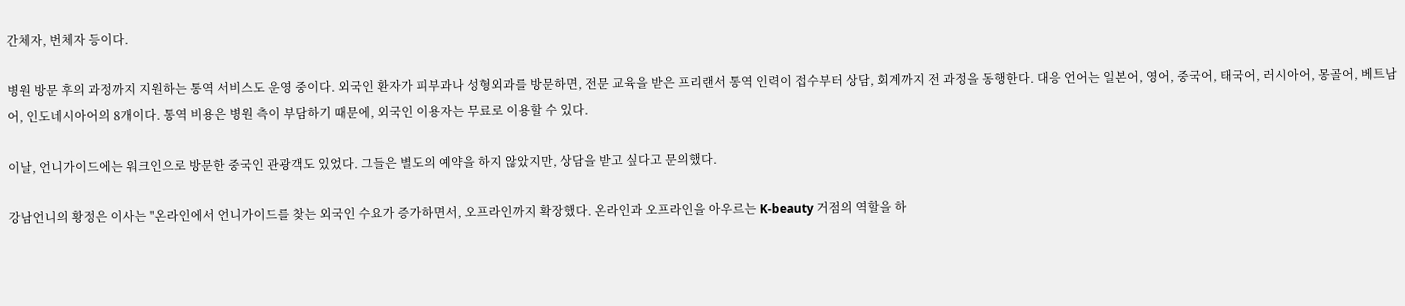간체자, 번체자 등이다.

병원 방문 후의 과정까지 지원하는 통역 서비스도 운영 중이다. 외국인 환자가 피부과나 성형외과를 방문하면, 전문 교육을 받은 프리랜서 통역 인력이 접수부터 상담, 회계까지 전 과정을 동행한다. 대응 언어는 일본어, 영어, 중국어, 태국어, 러시아어, 몽골어, 베트남어, 인도네시아어의 8개이다. 통역 비용은 병원 측이 부담하기 때문에, 외국인 이용자는 무료로 이용할 수 있다.

이날, 언니가이드에는 워크인으로 방문한 중국인 관광객도 있었다. 그들은 별도의 예약을 하지 않았지만, 상담을 받고 싶다고 문의했다.

강남언니의 황정은 이사는 "온라인에서 언니가이드를 찾는 외국인 수요가 증가하면서, 오프라인까지 확장했다. 온라인과 오프라인을 아우르는 K-beauty 거점의 역할을 하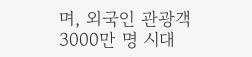며, 외국인 관광객 3000만 명 시대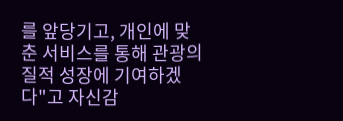를 앞당기고, 개인에 맞춘 서비스를 통해 관광의 질적 성장에 기여하겠다"고 자신감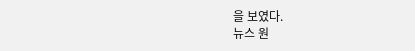을 보였다.
뉴스 원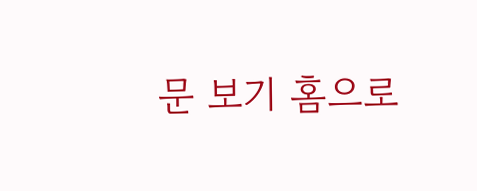문 보기 홈으로